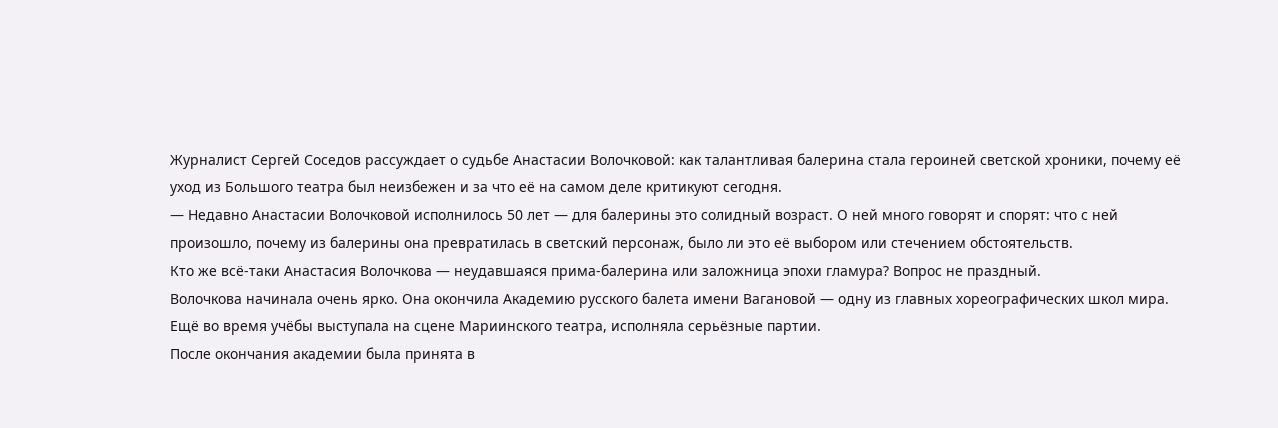Журналист Сергей Соседов рассуждает о судьбе Анастасии Волочковой: как талантливая балерина стала героиней светской хроники, почему её уход из Большого театра был неизбежен и за что её на самом деле критикуют сегодня.
— Недавно Анастасии Волочковой исполнилось 50 лет — для балерины это солидный возраст. О ней много говорят и спорят: что с ней произошло, почему из балерины она превратилась в светский персонаж, было ли это её выбором или стечением обстоятельств.
Кто же всё-таки Анастасия Волочкова — неудавшаяся прима-балерина или заложница эпохи гламура? Вопрос не праздный.
Волочкова начинала очень ярко. Она окончила Академию русского балета имени Вагановой — одну из главных хореографических школ мира. Ещё во время учёбы выступала на сцене Мариинского театра, исполняла серьёзные партии.
После окончания академии была принята в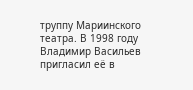труппу Мариинского театра. В 1998 году Владимир Васильев пригласил её в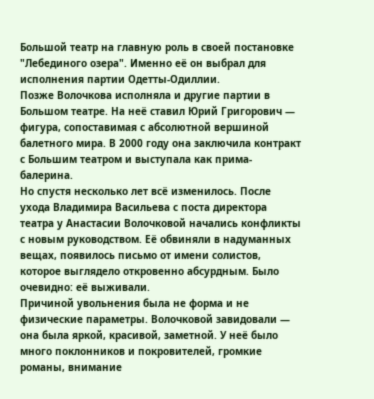Большой театр на главную роль в своей постановке "Лебединого озера". Именно её он выбрал для исполнения партии Одетты-Одиллии.
Позже Волочкова исполняла и другие партии в Большом театре. На неё ставил Юрий Григорович — фигура, сопоставимая с абсолютной вершиной балетного мира. В 2000 году она заключила контракт с Большим театром и выступала как прима-балерина.
Но спустя несколько лет всё изменилось. После ухода Владимира Васильева с поста директора театра у Анастасии Волочковой начались конфликты с новым руководством. Её обвиняли в надуманных вещах, появилось письмо от имени солистов, которое выглядело откровенно абсурдным. Было очевидно: её выживали.
Причиной увольнения была не форма и не физические параметры. Волочковой завидовали — она была яркой, красивой, заметной. У неё было много поклонников и покровителей, громкие романы, внимание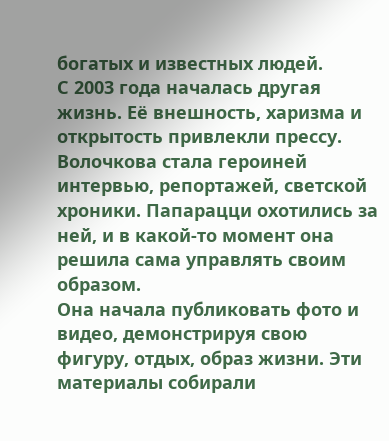богатых и известных людей.
С 2003 года началась другая жизнь. Её внешность, харизма и открытость привлекли прессу. Волочкова стала героиней интервью, репортажей, светской хроники. Папарацци охотились за ней, и в какой-то момент она решила сама управлять своим образом.
Она начала публиковать фото и видео, демонстрируя свою фигуру, отдых, образ жизни. Эти материалы собирали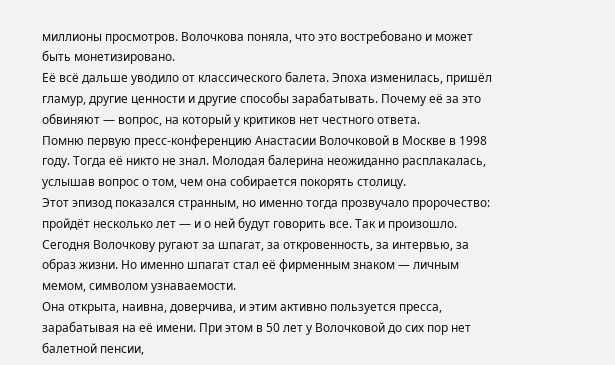миллионы просмотров. Волочкова поняла, что это востребовано и может быть монетизировано.
Её всё дальше уводило от классического балета. Эпоха изменилась, пришёл гламур, другие ценности и другие способы зарабатывать. Почему её за это обвиняют — вопрос, на который у критиков нет честного ответа.
Помню первую пресс-конференцию Анастасии Волочковой в Москве в 1998 году. Тогда её никто не знал. Молодая балерина неожиданно расплакалась, услышав вопрос о том, чем она собирается покорять столицу.
Этот эпизод показался странным, но именно тогда прозвучало пророчество: пройдёт несколько лет — и о ней будут говорить все. Так и произошло.
Сегодня Волочкову ругают за шпагат, за откровенность, за интервью, за образ жизни. Но именно шпагат стал её фирменным знаком — личным мемом, символом узнаваемости.
Она открыта, наивна, доверчива, и этим активно пользуется пресса, зарабатывая на её имени. При этом в 50 лет у Волочковой до сих пор нет балетной пенсии,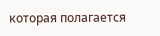которая полагается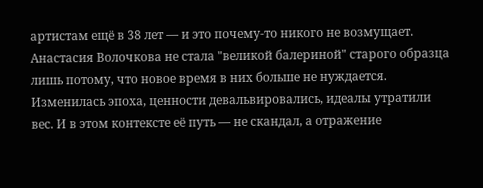артистам ещё в 38 лет — и это почему-то никого не возмущает.
Анастасия Волочкова не стала "великой балериной" старого образца лишь потому, что новое время в них больше не нуждается. Изменилась эпоха, ценности девальвировались, идеалы утратили вес. И в этом контексте её путь — не скандал, а отражение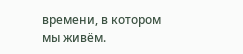времени, в котором мы живём.